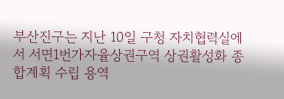부산진구는 지난 10일 구청 자치협력실에서 서면1번가자율상권구역 상권활성화 종합계획 수립 용역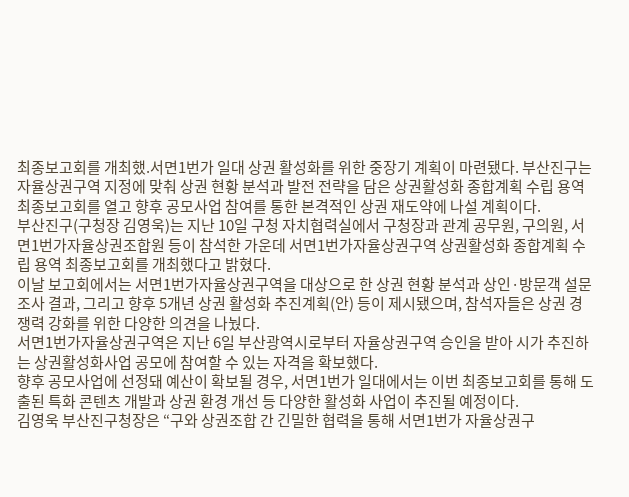최종보고회를 개최했.서면1번가 일대 상권 활성화를 위한 중장기 계획이 마련됐다. 부산진구는 자율상권구역 지정에 맞춰 상권 현황 분석과 발전 전략을 담은 상권활성화 종합계획 수립 용역 최종보고회를 열고 향후 공모사업 참여를 통한 본격적인 상권 재도약에 나설 계획이다.
부산진구(구청장 김영욱)는 지난 10일 구청 자치협력실에서 구청장과 관계 공무원, 구의원, 서면1번가자율상권조합원 등이 참석한 가운데 서면1번가자율상권구역 상권활성화 종합계획 수립 용역 최종보고회를 개최했다고 밝혔다.
이날 보고회에서는 서면1번가자율상권구역을 대상으로 한 상권 현황 분석과 상인·방문객 설문조사 결과, 그리고 향후 5개년 상권 활성화 추진계획(안) 등이 제시됐으며, 참석자들은 상권 경쟁력 강화를 위한 다양한 의견을 나눴다.
서면1번가자율상권구역은 지난 6일 부산광역시로부터 자율상권구역 승인을 받아 시가 추진하는 상권활성화사업 공모에 참여할 수 있는 자격을 확보했다.
향후 공모사업에 선정돼 예산이 확보될 경우, 서면1번가 일대에서는 이번 최종보고회를 통해 도출된 특화 콘텐츠 개발과 상권 환경 개선 등 다양한 활성화 사업이 추진될 예정이다.
김영욱 부산진구청장은 “구와 상권조합 간 긴밀한 협력을 통해 서면1번가 자율상권구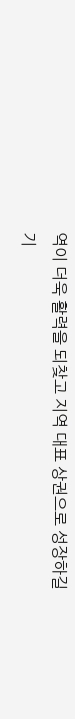역이 더욱 활력을 되찾고 지역 대표 상권으로 성장하길 기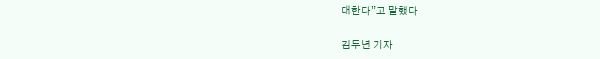대한다”고 말했다

김두년 기자